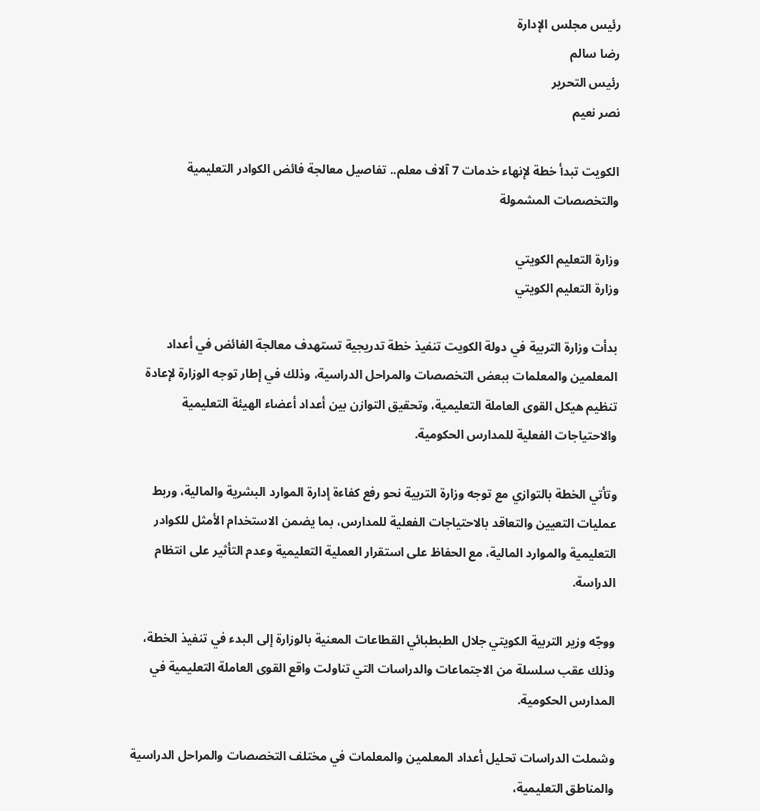رئيس مجلس الإدارة
رضا سالم
رئيس التحرير
نصر نعيم

الكويت تبدأ خطة لإنهاء خدمات 7 آلاف معلم.. تفاصيل معالجة فائض الكوادر التعليمية والتخصصات المشمولة

وزارة التعليم الكويتي
وزارة التعليم الكويتي

بدأت وزارة التربية في دولة الكويت تنفيذ خطة تدريجية تستهدف معالجة الفائض في أعداد المعلمين والمعلمات ببعض التخصصات والمراحل الدراسية، وذلك في إطار توجه الوزارة لإعادة تنظيم هيكل القوى العاملة التعليمية، وتحقيق التوازن بين أعداد أعضاء الهيئة التعليمية والاحتياجات الفعلية للمدارس الحكومية.

وتأتي الخطة بالتوازي مع توجه وزارة التربية نحو رفع كفاءة إدارة الموارد البشرية والمالية، وربط عمليات التعيين والتعاقد بالاحتياجات الفعلية للمدارس، بما يضمن الاستخدام الأمثل للكوادر التعليمية والموارد المالية، مع الحفاظ على استقرار العملية التعليمية وعدم التأثير على انتظام الدراسة.

ووجّه وزير التربية الكويتي جلال الطبطبائي القطاعات المعنية بالوزارة إلى البدء في تنفيذ الخطة، وذلك عقب سلسلة من الاجتماعات والدراسات التي تناولت واقع القوى العاملة التعليمية في المدارس الحكومية.

وشملت الدراسات تحليل أعداد المعلمين والمعلمات في مختلف التخصصات والمراحل الدراسية والمناطق التعليمية،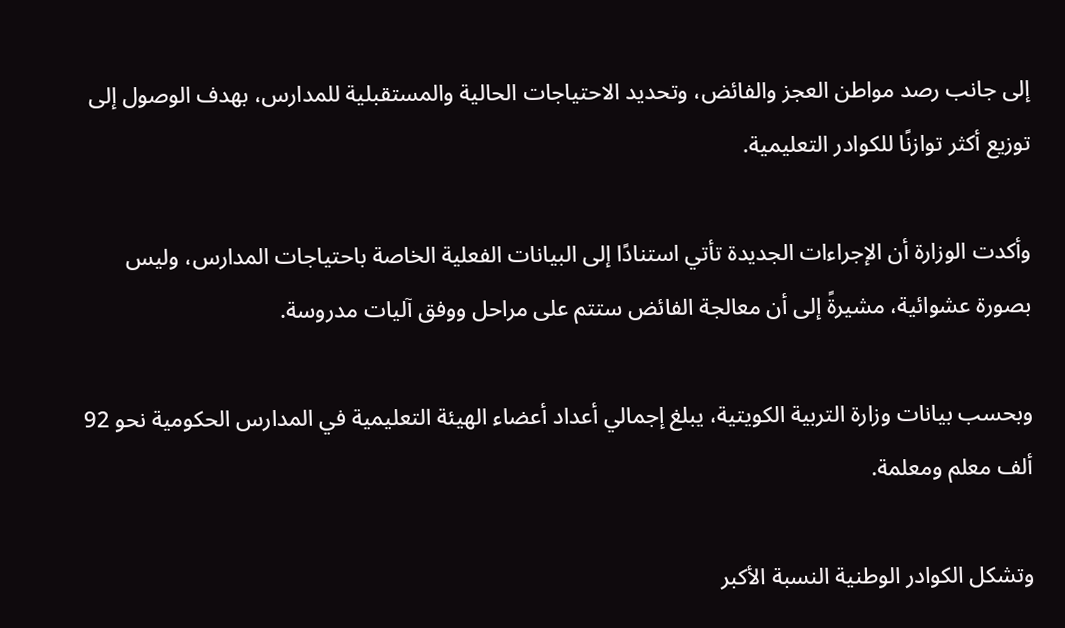إلى جانب رصد مواطن العجز والفائض، وتحديد الاحتياجات الحالية والمستقبلية للمدارس، بهدف الوصول إلى توزيع أكثر توازنًا للكوادر التعليمية.

وأكدت الوزارة أن الإجراءات الجديدة تأتي استنادًا إلى البيانات الفعلية الخاصة باحتياجات المدارس، وليس بصورة عشوائية، مشيرةً إلى أن معالجة الفائض ستتم على مراحل ووفق آليات مدروسة.

وبحسب بيانات وزارة التربية الكويتية، يبلغ إجمالي أعداد أعضاء الهيئة التعليمية في المدارس الحكومية نحو 92 ألف معلم ومعلمة.

وتشكل الكوادر الوطنية النسبة الأكبر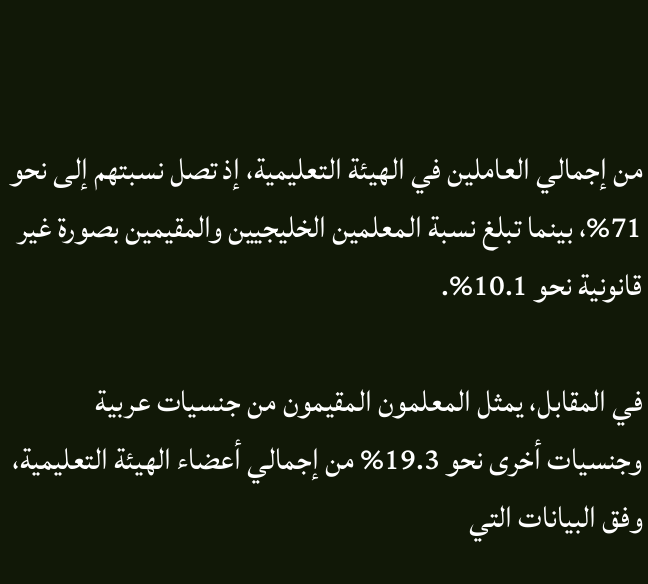من إجمالي العاملين في الهيئة التعليمية، إذ تصل نسبتهم إلى نحو 71%، بينما تبلغ نسبة المعلمين الخليجيين والمقيمين بصورة غير قانونية نحو 10.1%.

في المقابل، يمثل المعلمون المقيمون من جنسيات عربية وجنسيات أخرى نحو 19.3% من إجمالي أعضاء الهيئة التعليمية، وفق البيانات التي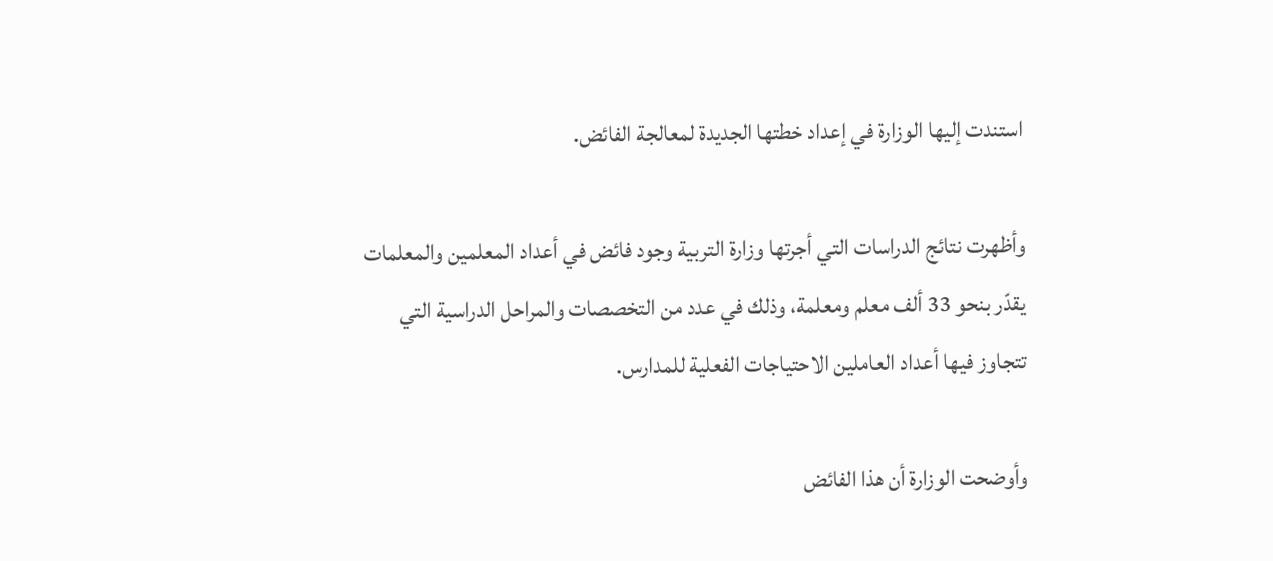استندت إليها الوزارة في إعداد خطتها الجديدة لمعالجة الفائض.

وأظهرت نتائج الدراسات التي أجرتها وزارة التربية وجود فائض في أعداد المعلمين والمعلمات يقدّر بنحو 33 ألف معلم ومعلمة، وذلك في عدد من التخصصات والمراحل الدراسية التي تتجاوز فيها أعداد العاملين الاحتياجات الفعلية للمدارس.

وأوضحت الوزارة أن هذا الفائض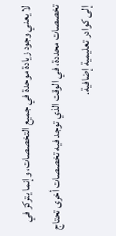لا يعني وجود زيادة موحدة في جميع التخصصات، وإنما يتركز في تخصصات محددة، في الوقت الذي توجد فيه تخصصات أخرى تحتاج إلى كوادر تعليمية إضافية.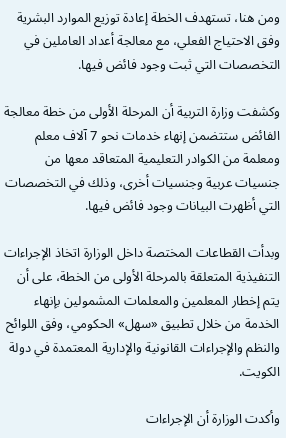ومن هنا، تستهدف الخطة إعادة توزيع الموارد البشرية وفق الاحتياج الفعلي، مع معالجة أعداد العاملين في التخصصات التي ثبت وجود فائض فيها.

وكشفت وزارة التربية أن المرحلة الأولى من خطة معالجة الفائض ستتضمن إنهاء خدمات نحو 7 آلاف معلم ومعلمة من الكوادر التعليمية المتعاقد معها من جنسيات عربية وجنسيات أخرى، وذلك في التخصصات التي أظهرت البيانات وجود فائض فيها.

وبدأت القطاعات المختصة داخل الوزارة اتخاذ الإجراءات التنفيذية المتعلقة بالمرحلة الأولى من الخطة، على أن يتم إخطار المعلمين والمعلمات المشمولين بإنهاء الخدمة من خلال تطبيق «سهل» الحكومي، وفق اللوائح والنظم والإجراءات القانونية والإدارية المعتمدة في دولة الكويت.

وأكدت الوزارة أن الإجراءات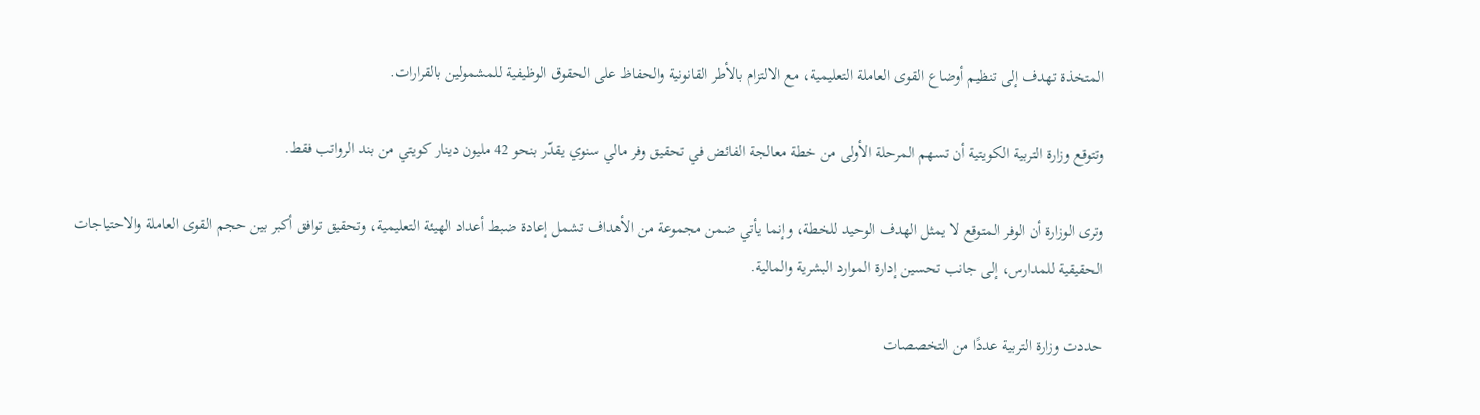المتخذة تهدف إلى تنظيم أوضاع القوى العاملة التعليمية، مع الالتزام بالأطر القانونية والحفاظ على الحقوق الوظيفية للمشمولين بالقرارات.

وتتوقع وزارة التربية الكويتية أن تسهم المرحلة الأولى من خطة معالجة الفائض في تحقيق وفر مالي سنوي يقدّر بنحو 42 مليون دينار كويتي من بند الرواتب فقط.

وترى الوزارة أن الوفر المتوقع لا يمثل الهدف الوحيد للخطة، وإنما يأتي ضمن مجموعة من الأهداف تشمل إعادة ضبط أعداد الهيئة التعليمية، وتحقيق توافق أكبر بين حجم القوى العاملة والاحتياجات الحقيقية للمدارس، إلى جانب تحسين إدارة الموارد البشرية والمالية.

حددت وزارة التربية عددًا من التخصصات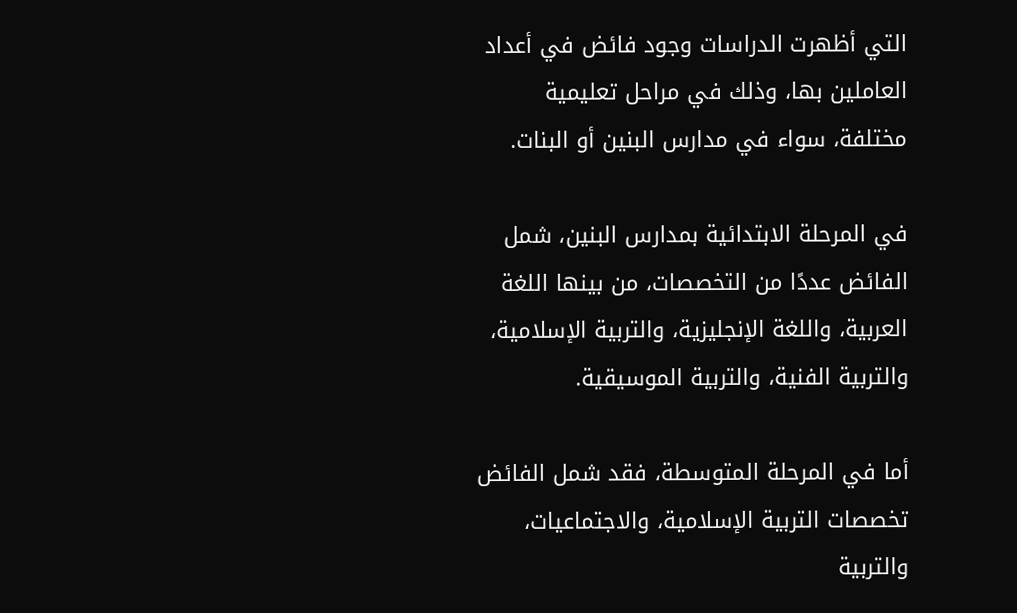التي أظهرت الدراسات وجود فائض في أعداد العاملين بها، وذلك في مراحل تعليمية مختلفة، سواء في مدارس البنين أو البنات.

في المرحلة الابتدائية بمدارس البنين، شمل الفائض عددًا من التخصصات، من بينها اللغة العربية، واللغة الإنجليزية، والتربية الإسلامية، والتربية الفنية، والتربية الموسيقية.

أما في المرحلة المتوسطة، فقد شمل الفائض تخصصات التربية الإسلامية، والاجتماعيات، والتربية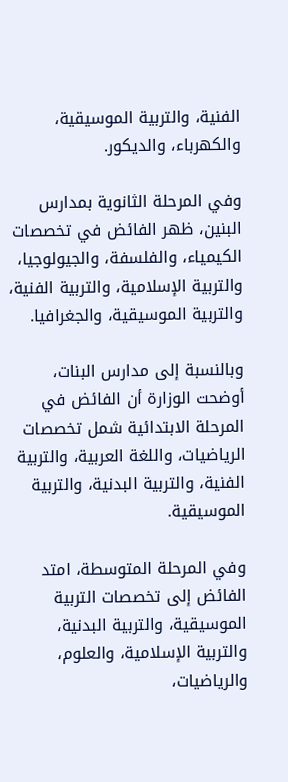الفنية، والتربية الموسيقية، والكهرباء، والديكور.

وفي المرحلة الثانوية بمدارس البنين، ظهر الفائض في تخصصات الكيمياء، والفلسفة، والجيولوجيا، والتربية الإسلامية، والتربية الفنية، والتربية الموسيقية، والجغرافيا.

وبالنسبة إلى مدارس البنات، أوضحت الوزارة أن الفائض في المرحلة الابتدائية شمل تخصصات الرياضيات، واللغة العربية، والتربية الفنية، والتربية البدنية، والتربية الموسيقية.

وفي المرحلة المتوسطة، امتد الفائض إلى تخصصات التربية الموسيقية، والتربية البدنية، والتربية الإسلامية، والعلوم، والرياضيات،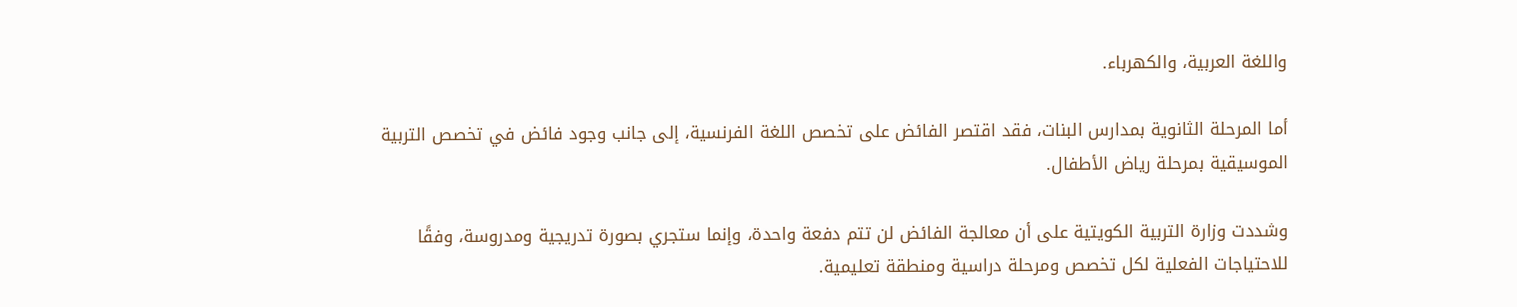واللغة العربية، والكهرباء.

أما المرحلة الثانوية بمدارس البنات، فقد اقتصر الفائض على تخصص اللغة الفرنسية، إلى جانب وجود فائض في تخصص التربية الموسيقية بمرحلة رياض الأطفال.

وشددت وزارة التربية الكويتية على أن معالجة الفائض لن تتم دفعة واحدة، وإنما ستجري بصورة تدريجية ومدروسة، وفقًا للاحتياجات الفعلية لكل تخصص ومرحلة دراسية ومنطقة تعليمية.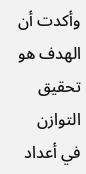وأكدت أن الهدف هو تحقيق التوازن في أعداد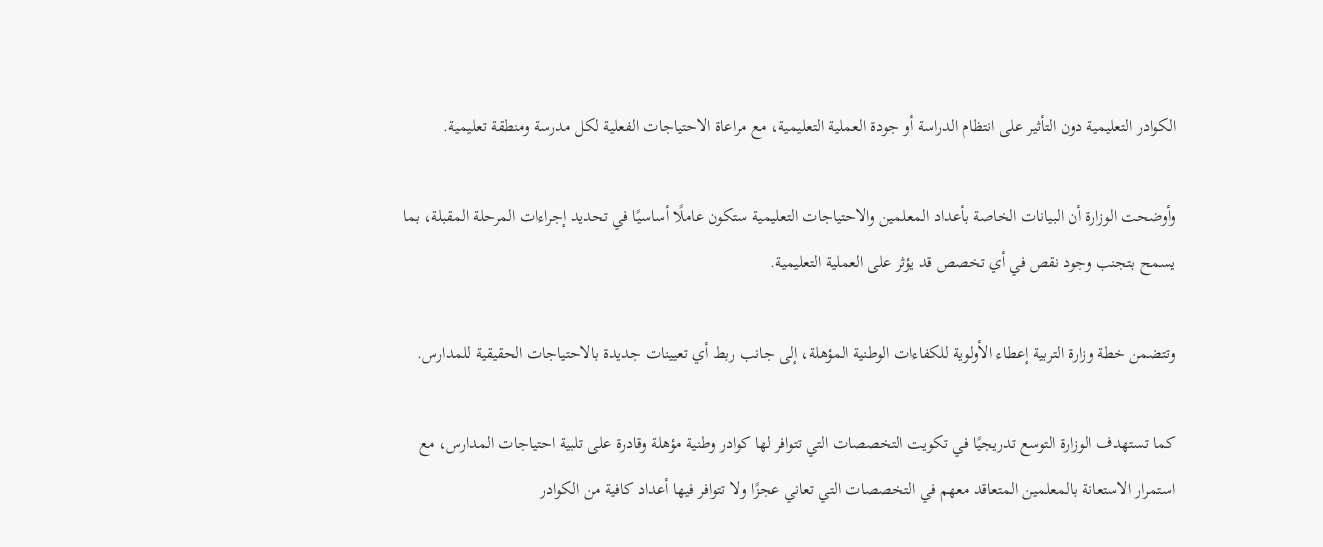الكوادر التعليمية دون التأثير على انتظام الدراسة أو جودة العملية التعليمية، مع مراعاة الاحتياجات الفعلية لكل مدرسة ومنطقة تعليمية.

وأوضحت الوزارة أن البيانات الخاصة بأعداد المعلمين والاحتياجات التعليمية ستكون عاملًا أساسيًا في تحديد إجراءات المرحلة المقبلة، بما يسمح بتجنب وجود نقص في أي تخصص قد يؤثر على العملية التعليمية.

وتتضمن خطة وزارة التربية إعطاء الأولوية للكفاءات الوطنية المؤهلة، إلى جانب ربط أي تعيينات جديدة بالاحتياجات الحقيقية للمدارس.

كما تستهدف الوزارة التوسع تدريجيًا في تكويت التخصصات التي تتوافر لها كوادر وطنية مؤهلة وقادرة على تلبية احتياجات المدارس، مع استمرار الاستعانة بالمعلمين المتعاقد معهم في التخصصات التي تعاني عجزًا ولا تتوافر فيها أعداد كافية من الكوادر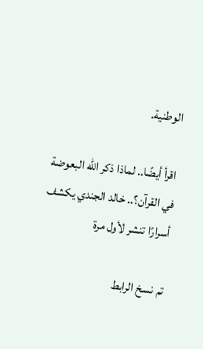الوطنية.

اقرأ أيضًا.. لماذا ذكر الله البعوضة في القرآن؟.. خالد الجندي يكشف أسرارًا تنشر لأول مرة

تم نسخ الرابط